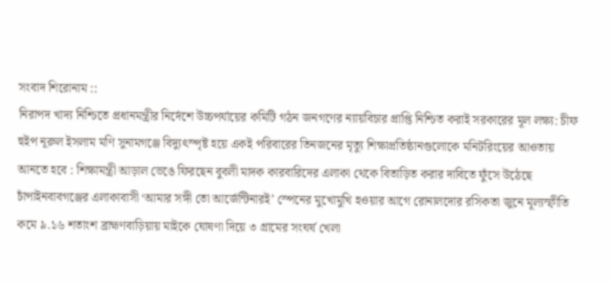সংবাদ শিরোনাম ::
নিরাপদ খাদ্য নিশ্চিতে প্রধানমন্ত্রীর নির্দেশে উচ্চপর্যায়ের কমিটি গঠন জনগণের ন্যায়বিচার প্রাপ্তি নিশ্চিত করাই সরকারের মূল লক্ষ্য: চীফ হুইপ নূরুল ইসলাম মণি সুনামগঞ্জে বিদ্যুৎস্পৃষ্ট হয়ে একই পরিবারের তিনজনের মৃত্যু শিক্ষাপ্রতিষ্ঠানগুলোকে মনিটরিংয়ের আওতায় আনতে হবে : শিক্ষামন্ত্রী আড়াল ভেঙে ফিরছেন বুবলী মাদক কারবারিদের এলাকা থেকে বিতাড়িত করার দাবিতে ফুঁসে উঠেছে চাঁপাইনবাবগঞ্জের এলাকাবাসী ‘আমার সঙ্গী তো আর্জেন্টিনারই’ স্পেনের মুখোমুখি হওয়ার আগে রোনালদোর রসিকতা জুনে মূল্যস্ফীতি কমে ৯.১৬ শতাংশ ব্রাহ্মণবাড়িয়ায় মাইকে ঘোষণা দিয়ে ৩ গ্রামের সংঘর্ষ খেলা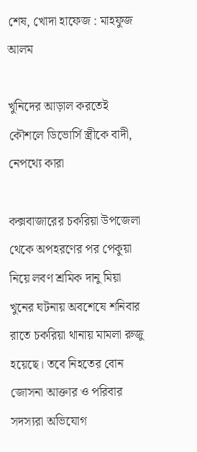শেষ, খোদা হাফেজ : মাহফুজ আলম

খুনিদের আড়াল করতেই কৌশলে ডিভোর্সি স্ত্রীকে বাদী, নেপথ্যে কারা

কক্সবাজারের চকরিয়া উপজেলা থেকে অপহরণের পর পেকুয়া নিয়ে লবণ শ্রমিক দানু মিয়া খুনের ঘটনায় অবশেষে শনিবার রাতে চকরিয়া থানায় মামলা রুজু হয়েছে। তবে নিহতের বোন জোসনা আক্তার ও পরিবার সদস্যরা অভিযোগ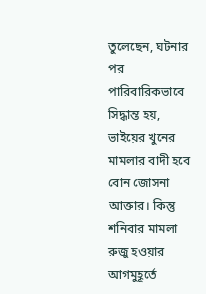তুলেছেন, ঘটনার পর পারিবারিকভাবে সিদ্ধান্ত হয়, ভাইয়ের খুনের মামলার বাদী হবে বোন জোসনা আক্তার। কিন্তু শনিবার মামলা রুজু হওয়ার আগমুহূর্তে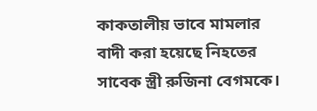কাকতালীয় ভাবে মামলার বাদী করা হয়েছে নিহতের সাবেক স্ত্রী রুজিনা বেগমকে।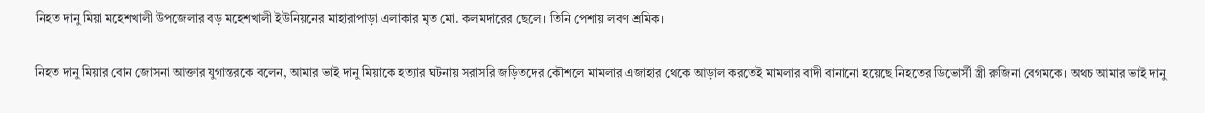নিহত দানু মিয়া মহেশখালী উপজেলার বড় মহেশখালী ইউনিয়নের মাহারাপাড়া এলাকার মৃত মো. কলমদারের ছেলে। তিনি পেশায় লবণ শ্রমিক।

নিহত দানু মিয়ার বোন জোসনা আক্তার যুগান্তরকে বলেন, আমার ভাই দানু মিয়াকে হত্যার ঘটনায় সরাসরি জড়িতদের কৌশলে মামলার এজাহার থেকে আড়াল করতেই মামলার বাদী বানানো হয়েছে নিহতের ডিভোর্সী স্ত্রী রুজিনা বেগমকে। অথচ আমার ভাই দানু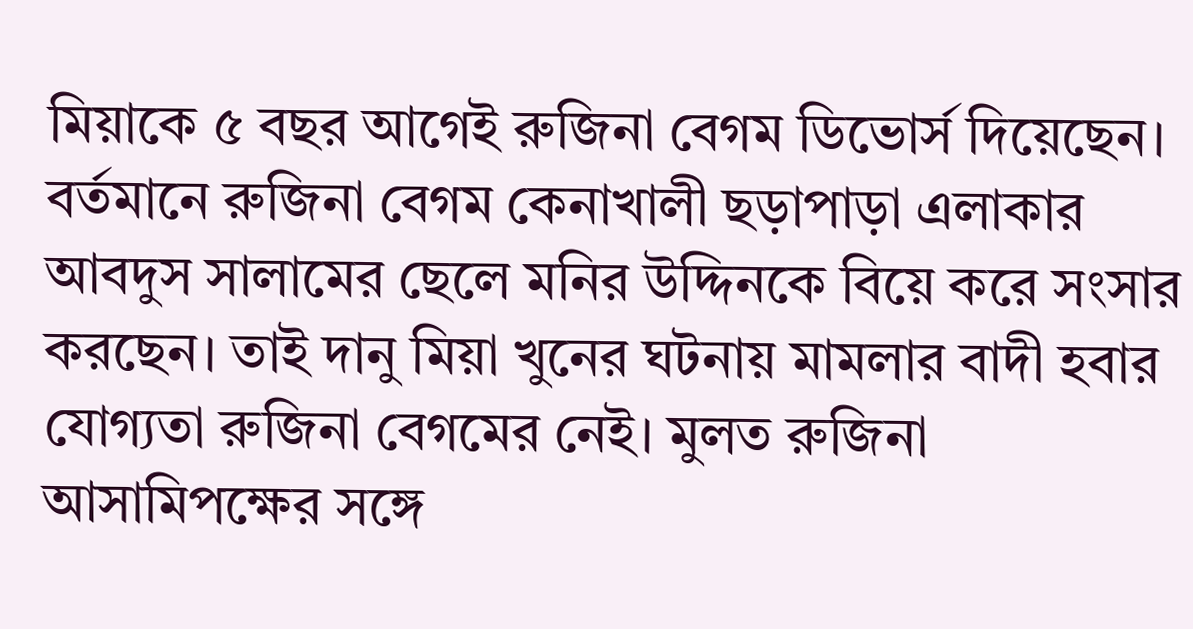মিয়াকে ৫ বছর আগেই রুজিনা বেগম ডিভোর্স দিয়েছেন। বর্তমানে রুজিনা বেগম কেনাখালী ছড়াপাড়া এলাকার আবদুস সালামের ছেলে মনির উদ্দিনকে বিয়ে করে সংসার করছেন। তাই দানু মিয়া খুনের ঘটনায় মামলার বাদী হবার যোগ্যতা রুজিনা বেগমের নেই। মুলত রুজিনা আসামিপক্ষের সঙ্গে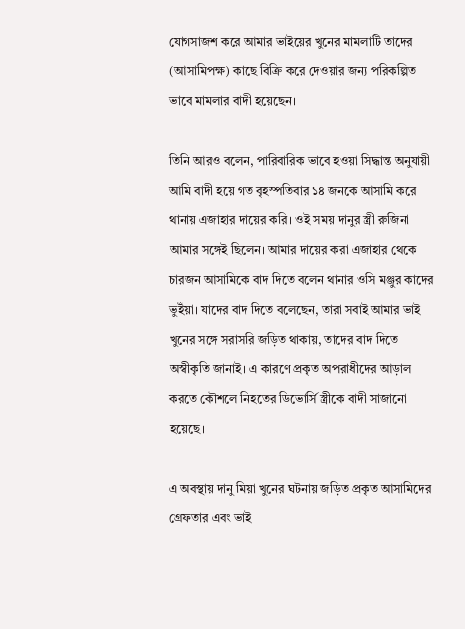যোগসাজশ করে আমার ভাইয়ের খুনের মামলাটি তাদের (আসামিপক্ষ) কাছে বিক্রি করে দেওয়ার জন্য পরিকল্পিত ভাবে মামলার বাদী হয়েছেন।

তিনি আরও বলেন, পারিবারিক ভাবে হওয়া সিদ্ধান্ত অনুযায়ী আমি বাদী হয়ে গত বৃহস্পতিবার ১৪ জনকে আসামি করে থানায় এজাহার দায়ের করি। ওই সময় দানুর স্ত্রী রুজিনা আমার সঙ্গেই ছিলেন। আমার দায়ের করা এজাহার থেকে চারজন আসামিকে বাদ দিতে বলেন থানার ওসি মঞ্জুর কাদের ভুইঁয়া। যাদের বাদ দিতে বলেছেন, তারা সবাই আমার ভাই খুনের সঙ্গে সরাসরি জড়িত থাকায়, তাদের বাদ দিতে অস্বীকৃতি জানাই। এ কারণে প্রকৃত অপরাধীদের আড়াল করতে কৌশলে নিহতের ডিভোর্সি স্ত্রীকে বাদী সাজানো হয়েছে।

এ অবস্থায় দানু মিয়া খুনের ঘটনায় জড়িত প্রকৃত আসামিদের গ্রেফতার এবং ভাই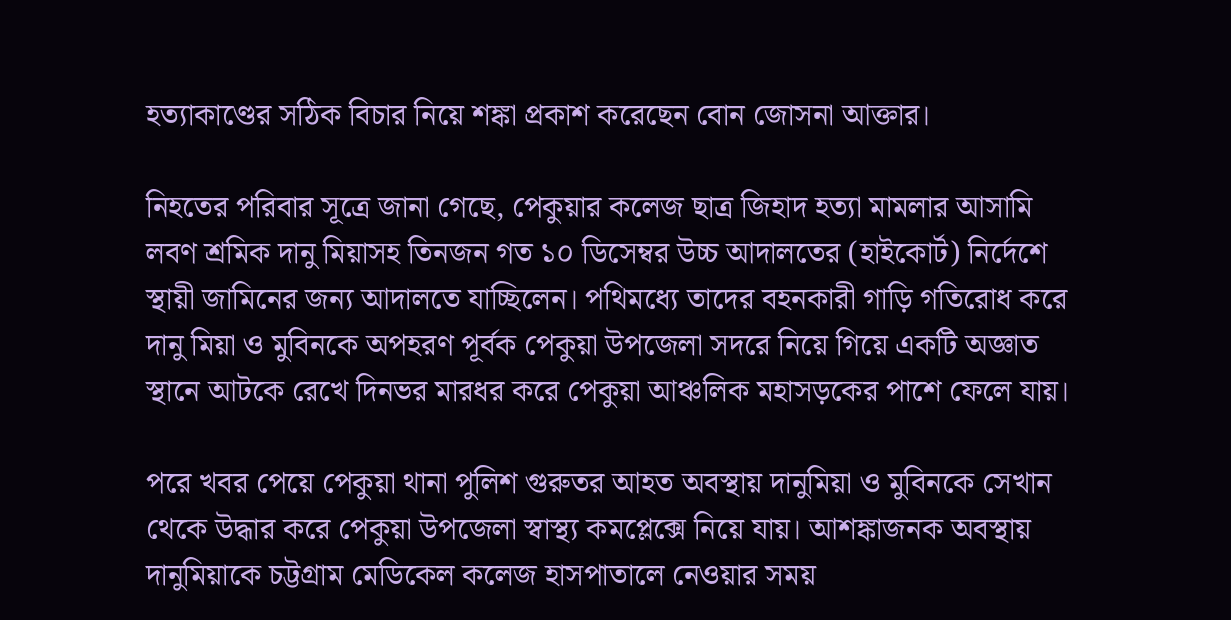হত্যাকাণ্ডের সঠিক বিচার নিয়ে শঙ্কা প্রকাশ করেছেন বোন জোসনা আক্তার।

নিহতের পরিবার সূত্রে জানা গেছে, পেকুয়ার কলেজ ছাত্র জিহাদ হত্যা মামলার আসামি লবণ শ্রমিক দানু মিয়াসহ তিনজন গত ১০ ডিসেম্বর উচ্চ আদালতের (হাইকোর্ট) নির্দেশে স্থায়ী জামিনের জন্য আদালতে যাচ্ছিলেন। পথিমধ্যে তাদের বহনকারী গাড়ি গতিরোধ করে দানু মিয়া ও মুবিনকে অপহরণ পূর্বক পেকুয়া উপজেলা সদরে নিয়ে গিয়ে একটি অজ্ঞাত স্থানে আটকে রেখে দিনভর মারধর করে পেকুয়া আঞ্চলিক মহাসড়কের পাশে ফেলে যায়।

পরে খবর পেয়ে পেকুয়া থানা পুলিশ গুরুতর আহত অবস্থায় দানুমিয়া ও মুবিনকে সেখান থেকে উদ্ধার করে পেকুয়া উপজেলা স্বাস্থ্য কমপ্লেক্সে নিয়ে যায়। আশঙ্কাজনক অবস্থায় দানুমিয়াকে চট্টগ্রাম মেডিকেল কলেজ হাসপাতালে নেওয়ার সময়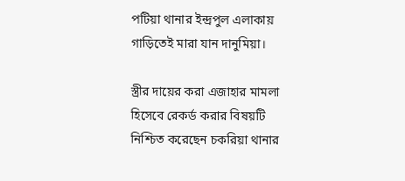পটিয়া থানার ইন্দ্রপুল এলাকায় গাড়িতেই মারা যান দানুমিয়া।

স্ত্রীর দায়ের করা এজাহার মামলা হিসেবে রেকর্ড করার বিষয়টি নিশ্চিত করেছেন চকরিয়া থানার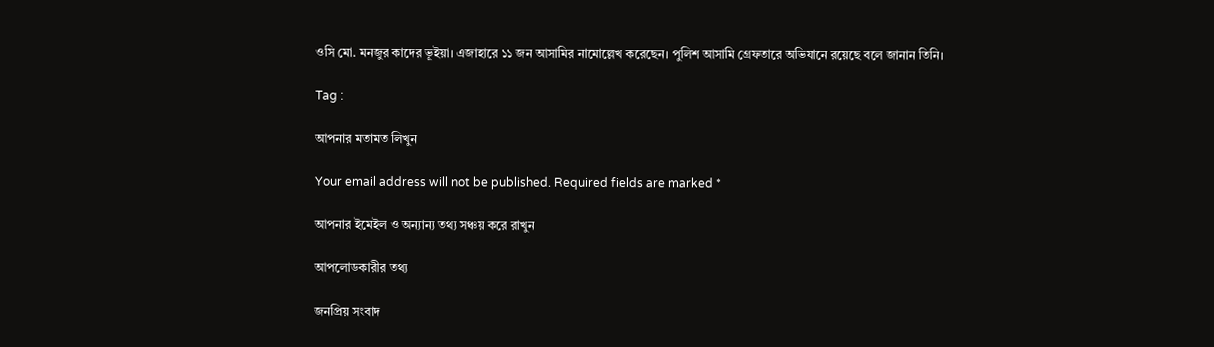ওসি মো. মনজুর কাদের ভূইয়া। এজাহারে ১১ জন আসামির নামোল্লেখ করেছেন। পুলিশ আসামি গ্রেফতারে অভিযানে রয়েছে বলে জানান তিনি।

Tag :

আপনার মতামত লিখুন

Your email address will not be published. Required fields are marked *

আপনার ইমেইল ও অন্যান্য তথ্য সঞ্চয় করে রাখুন

আপলোডকারীর তথ্য

জনপ্রিয় সংবাদ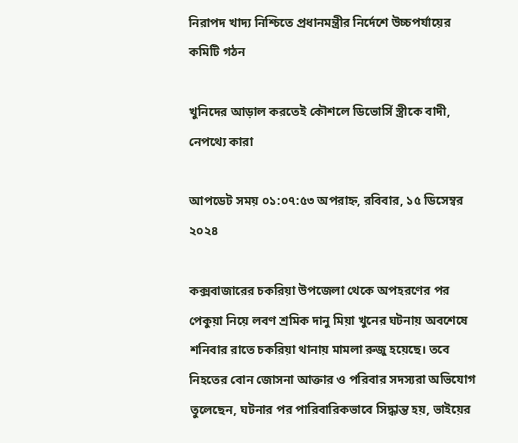নিরাপদ খাদ্য নিশ্চিতে প্রধানমন্ত্রীর নির্দেশে উচ্চপর্যায়ের কমিটি গঠন

খুনিদের আড়াল করতেই কৌশলে ডিভোর্সি স্ত্রীকে বাদী, নেপথ্যে কারা

আপডেট সময় ০১:০৭:৫৩ অপরাহ্ন, রবিবার, ১৫ ডিসেম্বর ২০২৪

কক্সবাজারের চকরিয়া উপজেলা থেকে অপহরণের পর পেকুয়া নিয়ে লবণ শ্রমিক দানু মিয়া খুনের ঘটনায় অবশেষে শনিবার রাতে চকরিয়া থানায় মামলা রুজু হয়েছে। তবে নিহতের বোন জোসনা আক্তার ও পরিবার সদস্যরা অভিযোগ তুলেছেন, ঘটনার পর পারিবারিকভাবে সিদ্ধান্ত হয়, ভাইয়ের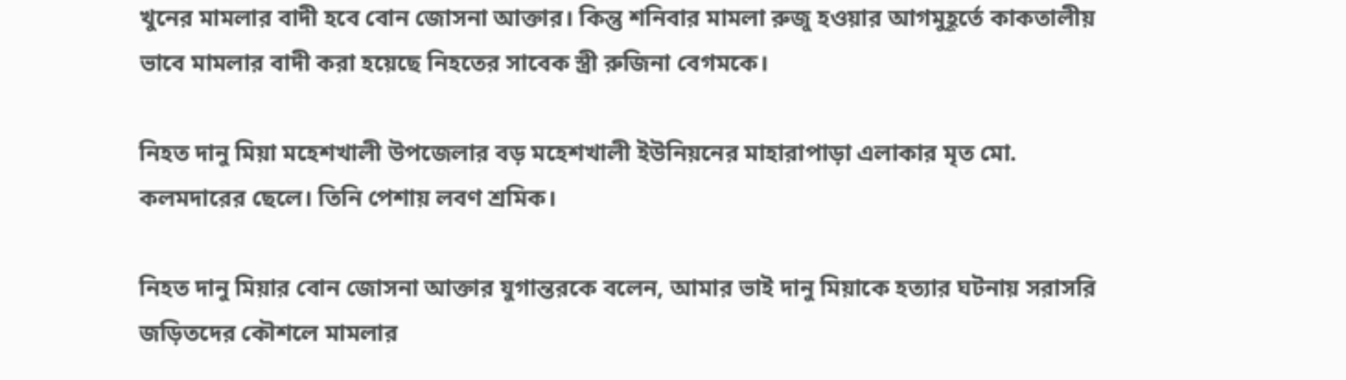খুনের মামলার বাদী হবে বোন জোসনা আক্তার। কিন্তু শনিবার মামলা রুজু হওয়ার আগমুহূর্তে কাকতালীয় ভাবে মামলার বাদী করা হয়েছে নিহতের সাবেক স্ত্রী রুজিনা বেগমকে।

নিহত দানু মিয়া মহেশখালী উপজেলার বড় মহেশখালী ইউনিয়নের মাহারাপাড়া এলাকার মৃত মো. কলমদারের ছেলে। তিনি পেশায় লবণ শ্রমিক।

নিহত দানু মিয়ার বোন জোসনা আক্তার যুগান্তরকে বলেন, আমার ভাই দানু মিয়াকে হত্যার ঘটনায় সরাসরি জড়িতদের কৌশলে মামলার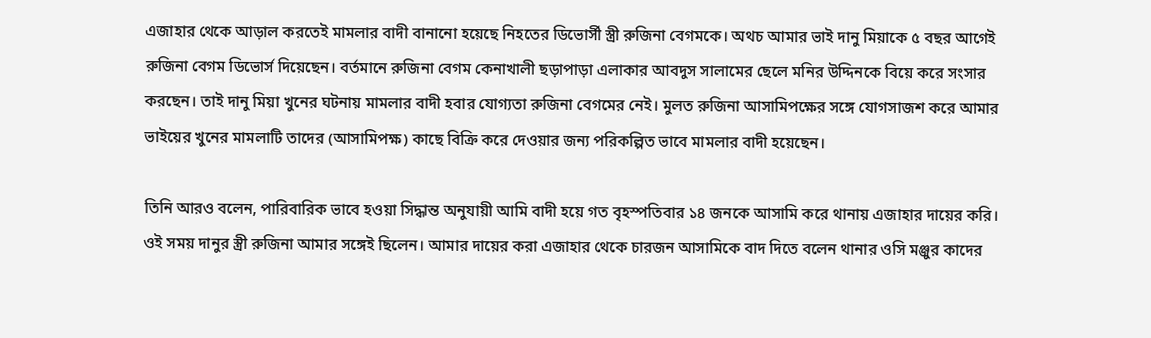এজাহার থেকে আড়াল করতেই মামলার বাদী বানানো হয়েছে নিহতের ডিভোর্সী স্ত্রী রুজিনা বেগমকে। অথচ আমার ভাই দানু মিয়াকে ৫ বছর আগেই রুজিনা বেগম ডিভোর্স দিয়েছেন। বর্তমানে রুজিনা বেগম কেনাখালী ছড়াপাড়া এলাকার আবদুস সালামের ছেলে মনির উদ্দিনকে বিয়ে করে সংসার করছেন। তাই দানু মিয়া খুনের ঘটনায় মামলার বাদী হবার যোগ্যতা রুজিনা বেগমের নেই। মুলত রুজিনা আসামিপক্ষের সঙ্গে যোগসাজশ করে আমার ভাইয়ের খুনের মামলাটি তাদের (আসামিপক্ষ) কাছে বিক্রি করে দেওয়ার জন্য পরিকল্পিত ভাবে মামলার বাদী হয়েছেন।

তিনি আরও বলেন, পারিবারিক ভাবে হওয়া সিদ্ধান্ত অনুযায়ী আমি বাদী হয়ে গত বৃহস্পতিবার ১৪ জনকে আসামি করে থানায় এজাহার দায়ের করি। ওই সময় দানুর স্ত্রী রুজিনা আমার সঙ্গেই ছিলেন। আমার দায়ের করা এজাহার থেকে চারজন আসামিকে বাদ দিতে বলেন থানার ওসি মঞ্জুর কাদের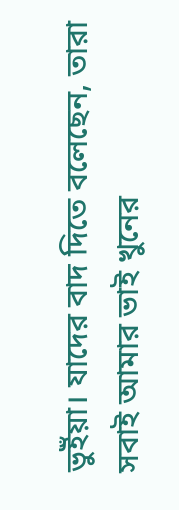ভুইঁয়া। যাদের বাদ দিতে বলেছেন, তারা সবাই আমার ভাই খুনের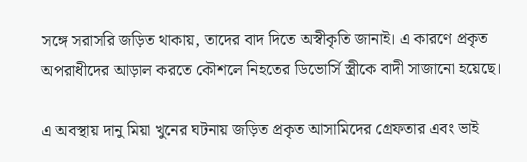সঙ্গে সরাসরি জড়িত থাকায়, তাদের বাদ দিতে অস্বীকৃতি জানাই। এ কারণে প্রকৃত অপরাধীদের আড়াল করতে কৌশলে নিহতের ডিভোর্সি স্ত্রীকে বাদী সাজানো হয়েছে।

এ অবস্থায় দানু মিয়া খুনের ঘটনায় জড়িত প্রকৃত আসামিদের গ্রেফতার এবং ভাই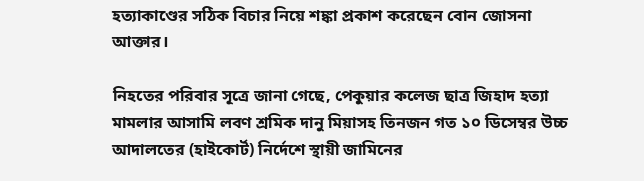হত্যাকাণ্ডের সঠিক বিচার নিয়ে শঙ্কা প্রকাশ করেছেন বোন জোসনা আক্তার।

নিহতের পরিবার সূত্রে জানা গেছে, পেকুয়ার কলেজ ছাত্র জিহাদ হত্যা মামলার আসামি লবণ শ্রমিক দানু মিয়াসহ তিনজন গত ১০ ডিসেম্বর উচ্চ আদালতের (হাইকোর্ট) নির্দেশে স্থায়ী জামিনের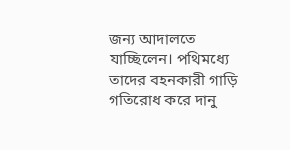জন্য আদালতে যাচ্ছিলেন। পথিমধ্যে তাদের বহনকারী গাড়ি গতিরোধ করে দানু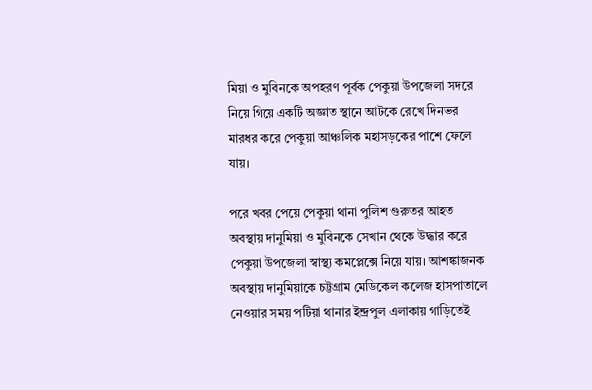মিয়া ও মুবিনকে অপহরণ পূর্বক পেকুয়া উপজেলা সদরে নিয়ে গিয়ে একটি অজ্ঞাত স্থানে আটকে রেখে দিনভর মারধর করে পেকুয়া আঞ্চলিক মহাসড়কের পাশে ফেলে যায়।

পরে খবর পেয়ে পেকুয়া থানা পুলিশ গুরুতর আহত অবস্থায় দানুমিয়া ও মুবিনকে সেখান থেকে উদ্ধার করে পেকুয়া উপজেলা স্বাস্থ্য কমপ্লেক্সে নিয়ে যায়। আশঙ্কাজনক অবস্থায় দানুমিয়াকে চট্টগ্রাম মেডিকেল কলেজ হাসপাতালে নেওয়ার সময় পটিয়া থানার ইন্দ্রপুল এলাকায় গাড়িতেই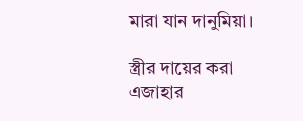মারা যান দানুমিয়া।

স্ত্রীর দায়ের করা এজাহার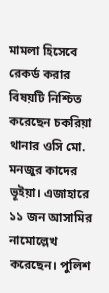মামলা হিসেবে রেকর্ড করার বিষয়টি নিশ্চিত করেছেন চকরিয়া থানার ওসি মো. মনজুর কাদের ভূইয়া। এজাহারে ১১ জন আসামির নামোল্লেখ করেছেন। পুলিশ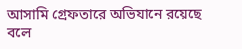আসামি গ্রেফতারে অভিযানে রয়েছে বলে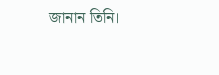জানান তিনি।